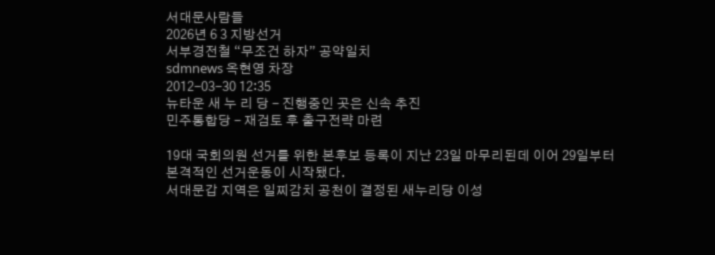서대문사람들
2026년 6 3 지방선거
서부경전철 “무조건 하자” 공약일치
sdmnews 옥현영 차장
2012-03-30 12:35
뉴타운 새 누 리 당 - 진행중인 곳은 신속 추진
민주통합당 - 재검토 후 출구전략 마련

19대 국회의원 선거를 위한 본후보 등록이 지난 23일 마무리된데 이어 29일부터 본격적인 선거운동이 시작됐다.
서대문갑 지역은 일찌감치 공천이 결정된 새누리당 이성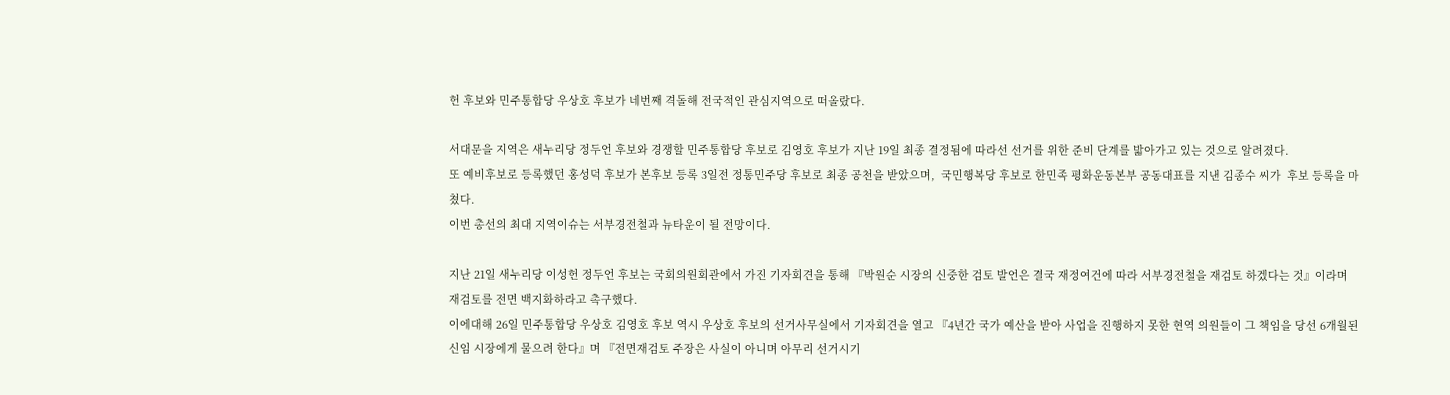헌 후보와 민주통합당 우상호 후보가 네번째 격돌해 전국적인 관심지역으로 떠올랐다.

서대문을 지역은 새누리당 정두언 후보와 경쟁할 민주통합당 후보로 김영호 후보가 지난 19일 최종 결정됨에 따라선 선거를 위한 준비 단계를 밟아가고 있는 것으로 알려졌다.
또 예비후보로 등록했던 홍성덕 후보가 본후보 등록 3일전 정통민주당 후보로 최종 공천을 받았으며,  국민행복당 후보로 한민족 평화운동본부 공동대표를 지낸 김종수 씨가  후보 등록을 마쳤다.
이번 총선의 최대 지역이슈는 서부경전철과 뉴타운이 될 전망이다.

지난 21일 새누리당 이성헌 정두언 후보는 국회의원회관에서 가진 기자회견을 통해 『박원순 시장의 신중한 검토 발언은 결국 재정여건에 따라 서부경전철을 재검토 하겠다는 것』이라며 재검토를 전면 백지화하라고 촉구했다.
이에대해 26일 민주통합당 우상호 김영호 후보 역시 우상호 후보의 선거사무실에서 기자회견을 열고 『4년간 국가 예산을 받아 사업을 진행하지 못한 현역 의원들이 그 책임을 당선 6개월된 신임 시장에게 물으려 한다』며 『전면재검토 주장은 사실이 아니며 아무리 선거시기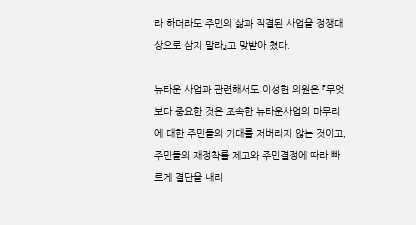라 하더라도 주민의 삶과 직결된 사업을 정쟁대상으로 삼지 말라』고 맞받아 쳤다.

뉴타운 사업과 관련해서도 이성헌 의원은 『무엇보다 중요한 것은 조속한 뉴타운사업의 마무리에 대한 주민들의 기대를 저버리지 않는 것이고, 주민들의 재정착률 제고와 주민결정에 따라 빠르게 결단을 내리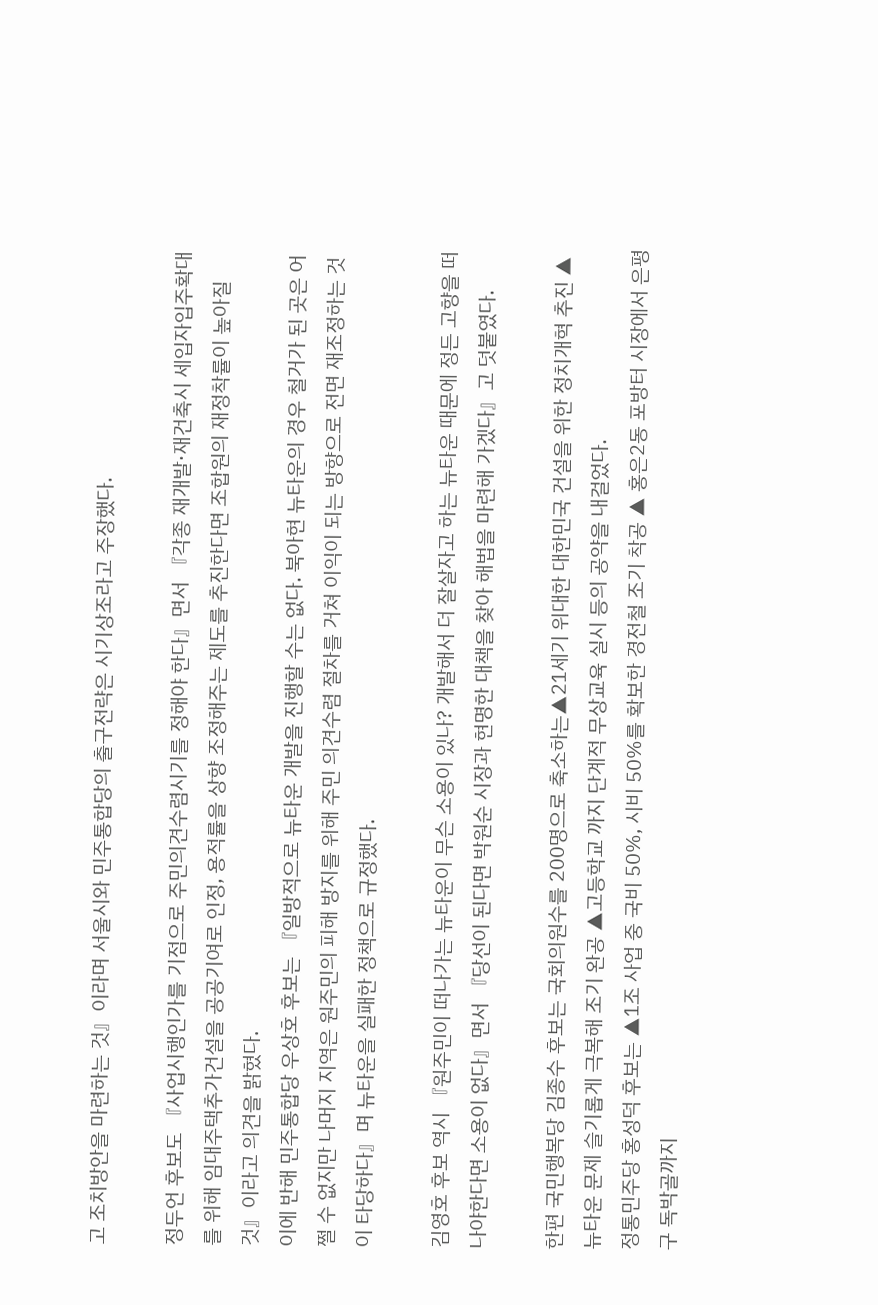고 조치방안을 마련하는 것』이라며 서울시와 민주통합당의 출구전략은 시기상조라고 주장했다.

정두언 후보도 『사업시행인가를 기점으로 주민의견수렴시기를 정해야 한다』면서 『각종 재개발·재건축시 세입자입주확대를 위해 임대주택추가건설을 공공기여로 인정, 용적률을 상향 조정해주는 제도를 추진한다면 조합원의 재정착률이 높아질 것』이라고 의견을 밝혔다.
이에 반해 민주통합당 우상호 후보는 『일방적으로 뉴타운 개발을 진행할 수는 없다. 북아현 뉴타운의 경우 철거가 된 곳은 어쩔 수 없지만 나머지 지역은 원주민의 피해 방지를 위해 주민 의견수렴 절차를 거쳐 이익이 되는 방향으로 전면 재조정하는 것이 타당하다』며 뉴타운을 실패한 정책으로 규정했다.

김영호 후보 역시 『원주민이 떠나가는 뉴타운이 무슨 소용이 있나? 개발해서 더 잘살자고 하는 뉴타운 때문에 정든 고향을 떠나야한다면 소용이 없다』면서 『당선이 된다면 박원순 시장과 현명한 대책을 찾아 해법을 마련해 가겠다』고 덧붙였다.

한편 국민행복당 김종수 후보는 국회의원수를 200명으로 축소하는▲21세기 위대한 대한민국 건설을 위한 정치개혁 추진 ▲뉴타운 문제 슬기롭게 극복해 조기 완공 ▲고등학교 까지 단계적 무상교육 실시 등의 공약을 내걸었다.
정통민주당 홍성덕 후보는 ▲1조 사업 중 국비 50%, 시비 50%를 확보한 경전철 조기 착공 ▲ 홍은2동 포방터 시장에서 은평구 독박골까지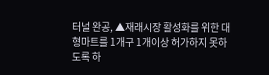터널 완공, ▲재래시장 활성화를 위한 대형마트를 1개구 1개이상 허가하지 못하도록 하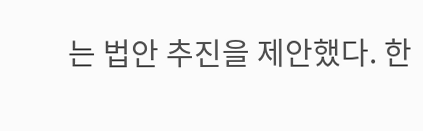는 법안 추진을 제안했다. 한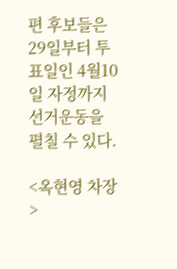편 후보들은 29일부터 투표일인 4월10일 자정까지 선거운동을 펼칠 수 있다.

<옥현영 차장>